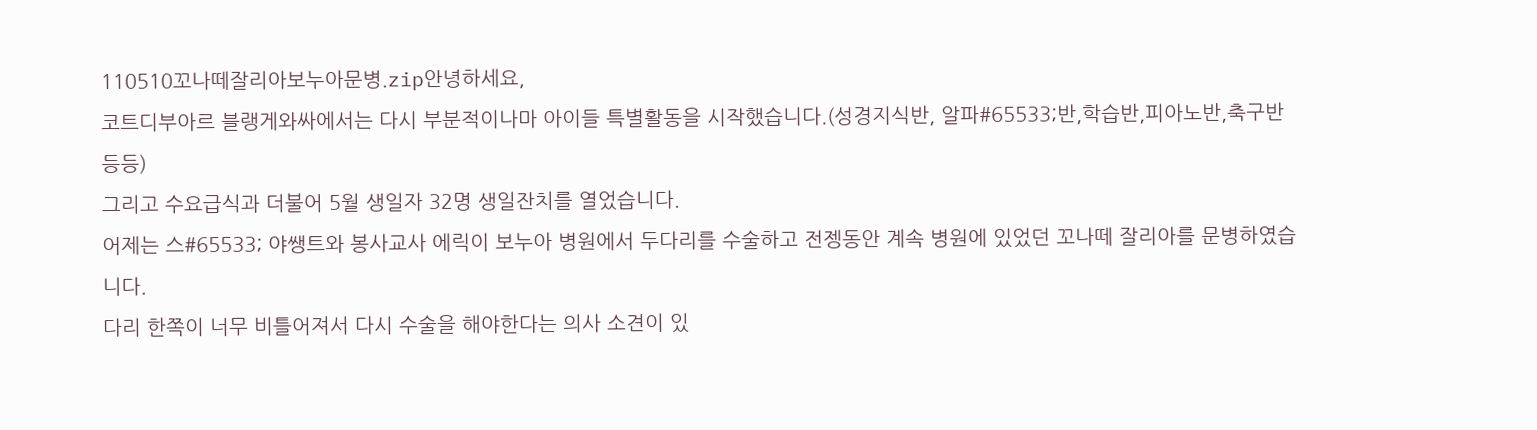110510꼬나떼잘리아보누아문병.zip안녕하세요,
코트디부아르 블랭게와싸에서는 다시 부분적이나마 아이들 특별활동을 시작했습니다.(성경지식반, 알파#65533;반,학습반,피아노반,축구반 등등)
그리고 수요급식과 더불어 5월 생일자 32명 생일잔치를 열었습니다.
어제는 스#65533; 야쌩트와 봉사교사 에릭이 보누아 병원에서 두다리를 수술하고 전젱동안 계속 병원에 있었던 꼬나떼 잘리아를 문병하였습니다.
다리 한쪽이 너무 비틀어져서 다시 수술을 해야한다는 의사 소견이 있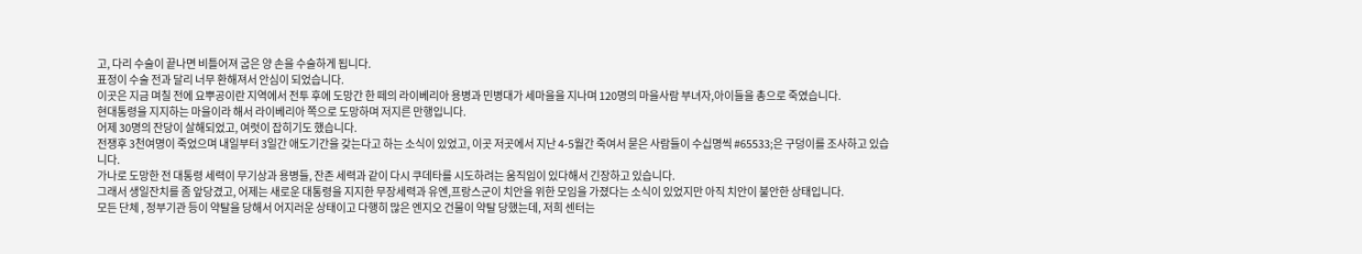고, 다리 수술이 끝나면 비틀어져 굽은 양 손을 수술하게 됩니다.
표정이 수술 전과 달리 너무 환해져서 안심이 되었습니다.
이곳은 지금 며칠 전에 요뿌공이란 지역에서 전투 후에 도망간 한 떼의 라이베리아 용병과 민병대가 세마을을 지나며 120명의 마을사람 부녀자,아이들을 총으로 죽였습니다.
현대통령을 지지하는 마을이라 해서 라이베리아 쪽으로 도망하며 저지른 만행입니다.
어제 30명의 잔당이 살해되었고, 여럿이 잡히기도 했습니다.
전쟁후 3천여명이 죽었으며 내일부터 3일간 애도기간을 갖는다고 하는 소식이 있었고, 이곳 저곳에서 지난 4-5월간 죽여서 묻은 사람들이 수십명씩 #65533;은 구덩이를 조사하고 있습니다.
가나로 도망한 전 대통령 세력이 무기상과 용병들, 잔존 세력과 같이 다시 쿠데타를 시도하려는 움직임이 있다해서 긴장하고 있습니다.
그래서 생일잔치를 좀 앞당겼고, 어제는 새로운 대통령을 지지한 무장세력과 유엔,프랑스군이 치안을 위한 모임을 가졌다는 소식이 있었지만 아직 치안이 불안한 상태입니다.
모든 단체 , 정부기관 등이 약탈을 당해서 어지러운 상태이고 다행히 많은 엔지오 건물이 약탈 당했는데, 저희 센터는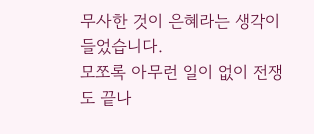무사한 것이 은혜라는 생각이 들었습니다.
모쪼록 아무런 일이 없이 전쟁도 끝나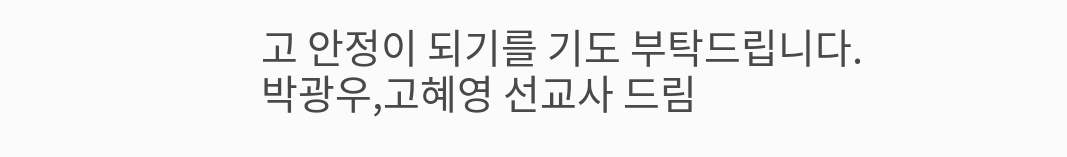고 안정이 되기를 기도 부탁드립니다.
박광우,고혜영 선교사 드림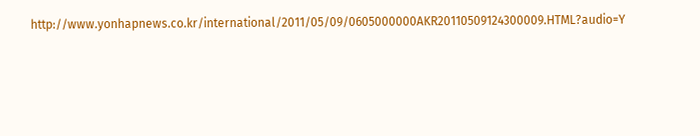http://www.yonhapnews.co.kr/international/2011/05/09/0605000000AKR20110509124300009.HTML?audio=Y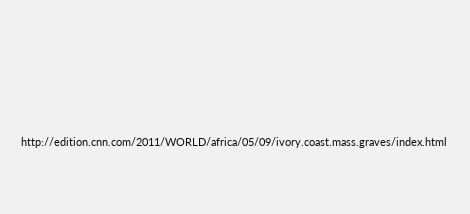http://edition.cnn.com/2011/WORLD/africa/05/09/ivory.coast.mass.graves/index.html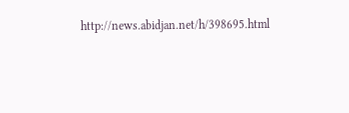http://news.abidjan.net/h/398695.html